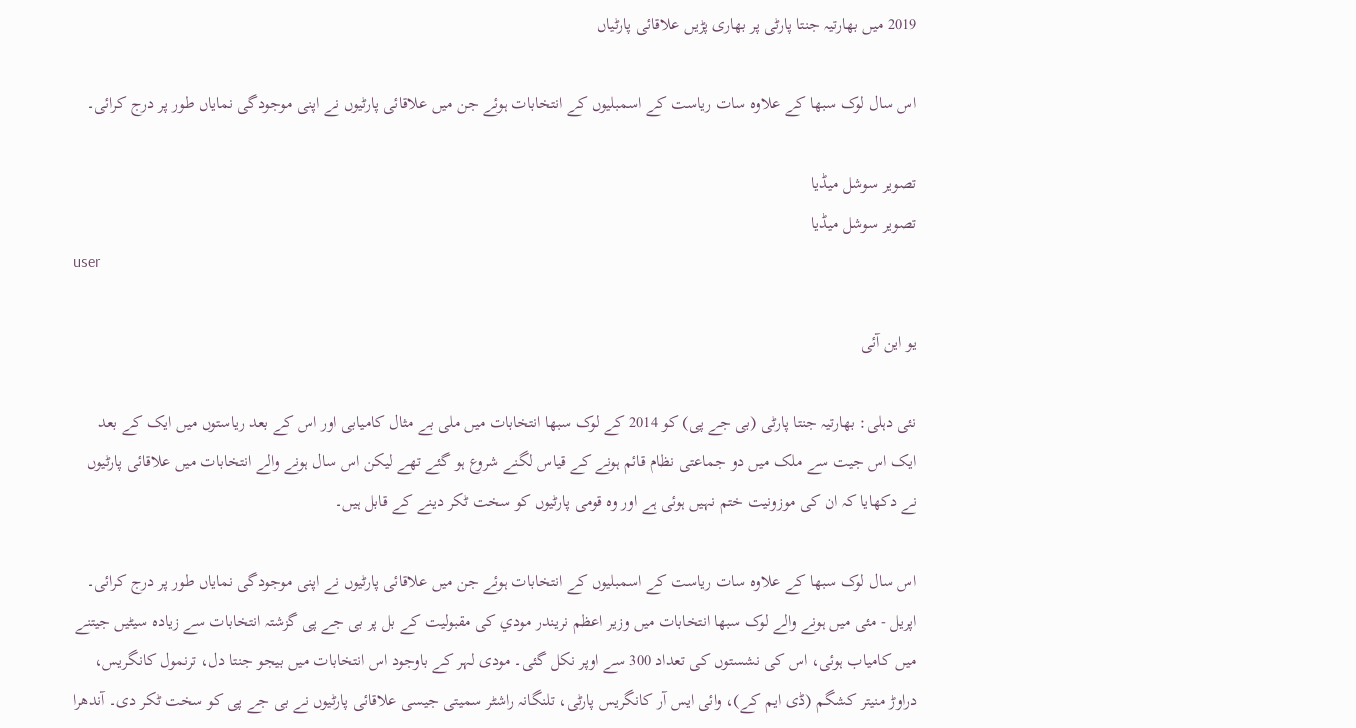2019 میں بھارتیہ جنتا پارٹی پر بھاری پڑیں علاقائی پارٹیاں

اس سال لوک سبھا کے علاوہ سات ریاست کے اسمبلیوں کے انتخابات ہوئے جن میں علاقائی پارٹیوں نے اپنی موجودگی نمایاں طور پر درج کرائی۔

تصویر سوشل میڈیا
تصویر سوشل میڈیا
user

یو این آئی

نئی دہلی: بھارتیہ جنتا پارٹی (بی جے پی) کو 2014 کے لوک سبھا انتخابات میں ملی بے مثال کامیابی اور اس کے بعد ریاستوں میں ایک کے بعد ایک اس جیت سے ملک میں دو جماعتی نظام قائم ہونے کے قیاس لگنے شروع ہو گئے تھے لیکن اس سال ہونے والے انتخابات میں علاقائی پارٹیوں نے دکھایا کہ ان کی موزونیت ختم نہیں ہوئی ہے اور وہ قومی پارٹیوں کو سخت ٹکر دینے کے قابل ہیں۔

اس سال لوک سبھا کے علاوہ سات ریاست کے اسمبلیوں کے انتخابات ہوئے جن میں علاقائی پارٹیوں نے اپنی موجودگی نمایاں طور پر درج کرائی۔ اپریل - مئی میں ہونے والے لوک سبھا انتخابات میں وزیر اعظم نریندر مودي کی مقبولیت کے بل پر بی جے پی گزشتہ انتخابات سے زیادہ سیٹیں جیتنے میں کامیاب ہوئی، اس کی نشستوں کی تعداد 300 سے اوپر نکل گئی۔ مودی لہر کے باوجود اس انتخابات میں بیجو جنتا دل، ترنمول کانگریس، دراوڑ منیتر كشگم (ڈی ایم کے)، وائی ایس آر کانگریس پارٹی، تلنگانہ راشٹر سمیتی جیسی علاقائی پارٹیوں نے بی جے پی کو سخت ٹکر دی۔ آندھرا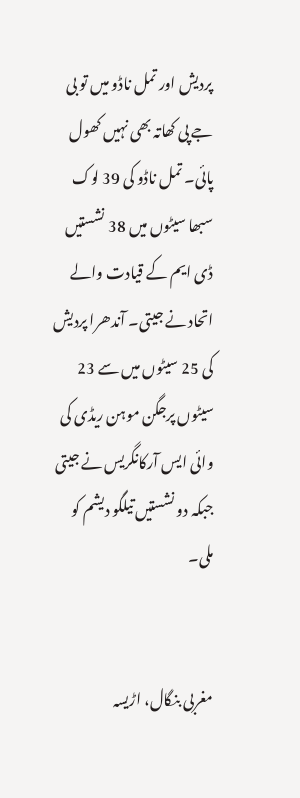پردیش اور تمل ناڈو میں تو بی جے پی کھاتہ بھی نہیں کھول پائی۔ تمل ناڈو کی 39 لوک سبھا سیٹوں میں 38 نشستیں ڈی ایم کے قیادت والے اتحاد نے جیتی۔ آندھرا پردیش کی 25 سیٹوں میں سے 23 سیٹوں پرجگن موہن ریڈی کی وائی ایس آرکانگریس نے جیتی جبکہ دو نشستیں تیلگو دیشم کو ملی۔


مغربی بنگال، اڑیسہ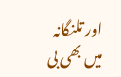اور تلنگانہ میں بھی بی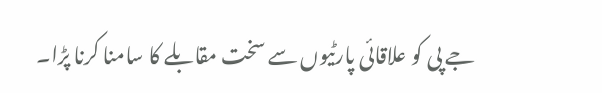جے پی کو علاقائی پارٹیوں سے سخت مقابلے کا سامنا کرنا پڑا۔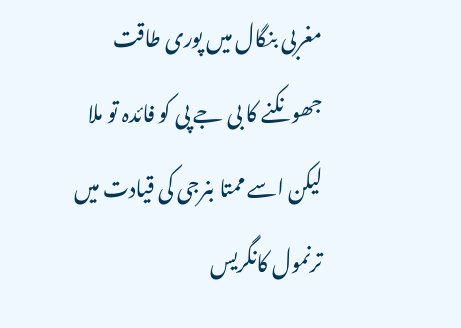مغربی بنگال میں پوری طاقت جھونکنے کا بی جے پی کو فائدہ تو ملا لیکن اسے ممتا بنرجی کی قیادت میں ترنمول کانگریس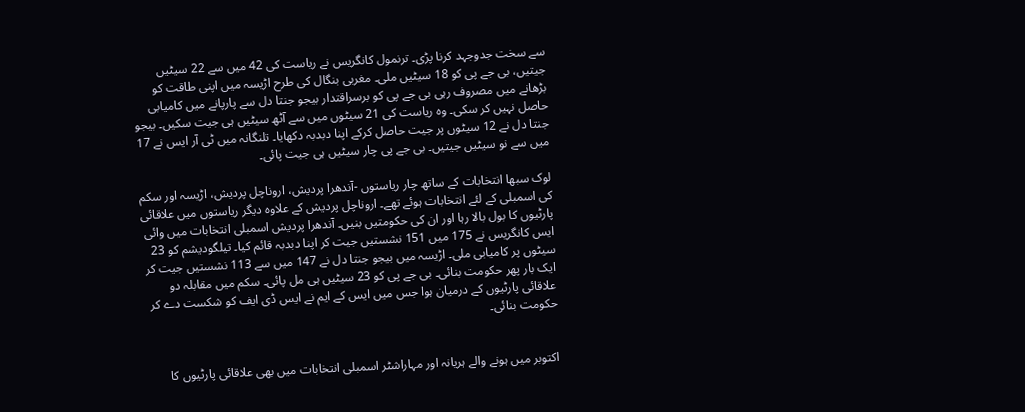سے سخت جدوجہد کرنا پڑی۔ ترنمول کانگریس نے ریاست کی 42 میں سے 22 سیٹیں جیتیں، بی جے پی کو 18 سیٹیں ملی۔ مغربی بنگال کی طرح اڑیسہ میں اپنی طاقت کو بڑھانے میں مصروف رہی بی جے پی کو برسراقتدار بیجو جنتا دل سے پارپانے میں کامیابی حاصل نہیں کر سکی۔ وہ ریاست کی 21 سیٹوں میں سے آٹھ سیٹیں ہی جیت سکیں۔ بیجو جنتا دل نے 12 سیٹوں پر جیت حاصل کرکے اپنا دبدبہ دکھایا۔ تلنگانہ میں ٹی آر ایس نے 17 میں سے نو سیٹیں جیتیں۔ بی جے پی چار سیٹیں ہی جیت پائی۔

لوک سبھا انتخابات کے ساتھ چار ریاستوں -آندھرا پردیش، اروناچل پردیش، اڑیسہ اور سکم کی اسمبلی کے لئے انتخابات ہوئے تھے۔ اروناچل پردیش کے علاوہ دیگر ریاستوں میں علاقائی پارٹیوں کا بول بالا رہا اور ان کی حکومتیں بنیں۔ آندھرا پردیش اسمبلی انتخابات میں وائی ایس کانگریس نے 175 میں 151 نشستیں جیت کر اپنا دبدبہ قائم کیا۔ تیلگودیشم کو 23 سیٹوں پر کامیابی ملی۔ اڑیسہ میں بیجو جنتا دل نے 147 میں سے 113 نشستیں جیت کر ایک بار پھر حکومت بنائی۔ بی جے پی کو 23 سیٹیں ہی مل پائی۔ سکم میں مقابلہ دو علاقائی پارٹیوں کے درمیان ہوا جس میں ایس کے ایم نے ایس ڈی ایف کو شکست دے کر حکومت بنائی۔


اکتوبر میں ہونے والے ہریانہ اور مہاراشٹر اسمبلی انتخابات میں بھی علاقائی پارٹیوں کا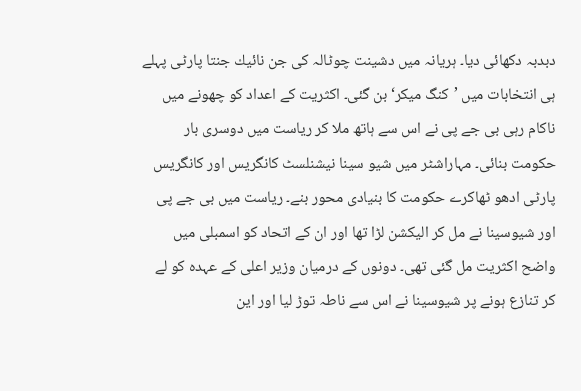دبدبہ دکھائی دیا۔ ہریانہ میں دشینت چوٹالہ کی جن نائیك جنتا پارٹی پہلے ہی انتخابات میں ’کنگ میکر‘ بن گئی۔ اکثریت کے اعداد کو چھونے میں ناکام رہی بی جے پی نے اس سے ہاتھ ملا کر ریاست میں دوسری بار حکومت بنائی۔ مہاراشٹر میں شیو سینا نیشنلسٹ کانگریس اور کانگریس پارٹی ادھو ٹھاکرے حکومت کا بنیادی محور بنے۔ ریاست میں بی جے پی اور شیوسینا نے مل کر الیکشن لڑا تھا اور ان کے اتحاد کو اسمبلی میں واضح اکثریت مل گئی تھی۔ دونوں کے درمیان وزیر اعلی کے عہدہ کو لے کر تنازع ہونے پر شیوسینا نے اس سے ناطہ توڑ لیا اور این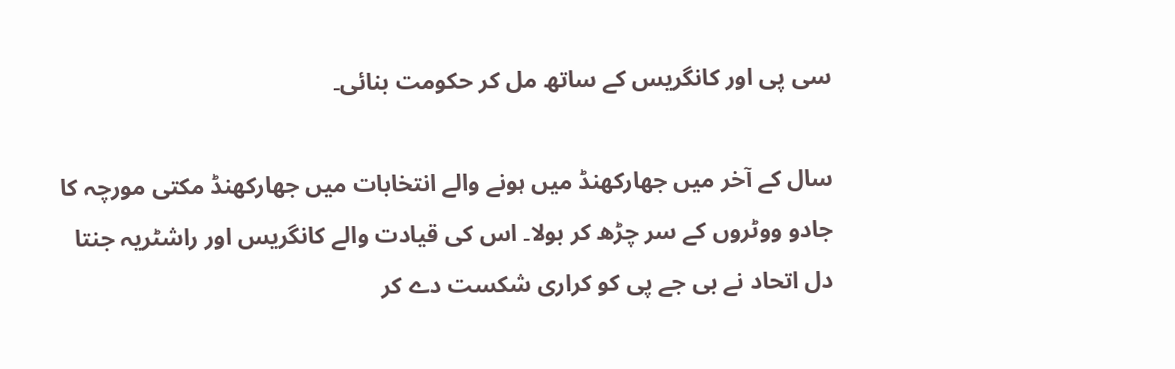سی پی اور کانگریس کے ساتھ مل کر حکومت بنائی۔

سال کے آخر میں جھارکھنڈ میں ہونے والے انتخابات میں جھارکھنڈ مکتی مورچہ کا جادو ووٹروں کے سر چڑھ کر بولا۔ اس کی قیادت والے کانگریس اور راشٹریہ جنتا دل اتحاد نے بی جے پی کو کراری شکست دے کر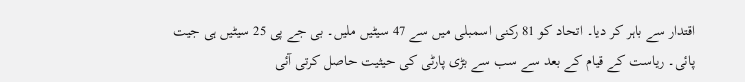اقتدار سے باہر کر دیا۔ اتحاد کو 81 رکنی اسمبلی میں سے 47 سیٹیں ملیں۔ بی جے پی 25 سیٹیں ہی جیت پائی۔ ریاست کے قیام کے بعد سے سب سے بڑی پارٹی کی حیثیت حاصل کرتی آئی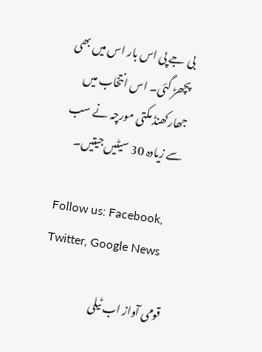بی جے پی اس بار اس میں بھی پچھڑ گئی۔ اس انتخاب میں جھارکھنڈ مکتی مورچہ نے سب سے زیادہ 30 سیٹیں جیتیں۔

Follow us: Facebook, Twitter, Google News

قومی آواز اب ٹیلی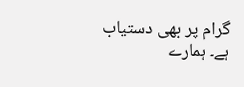گرام پر بھی دستیاب ہے۔ ہمارے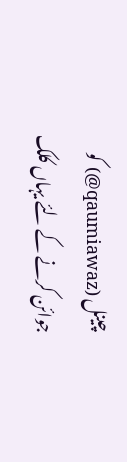چینل (qaumiawaz@) کو جوائن کرنے کے لئے یہاں کلک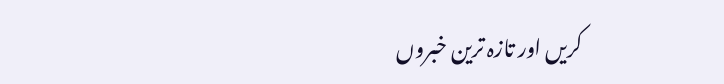کریں اور تازہ ترین خبروں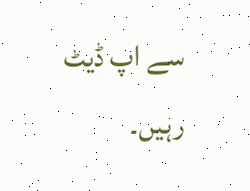سے اپ ڈیٹ رہیں۔